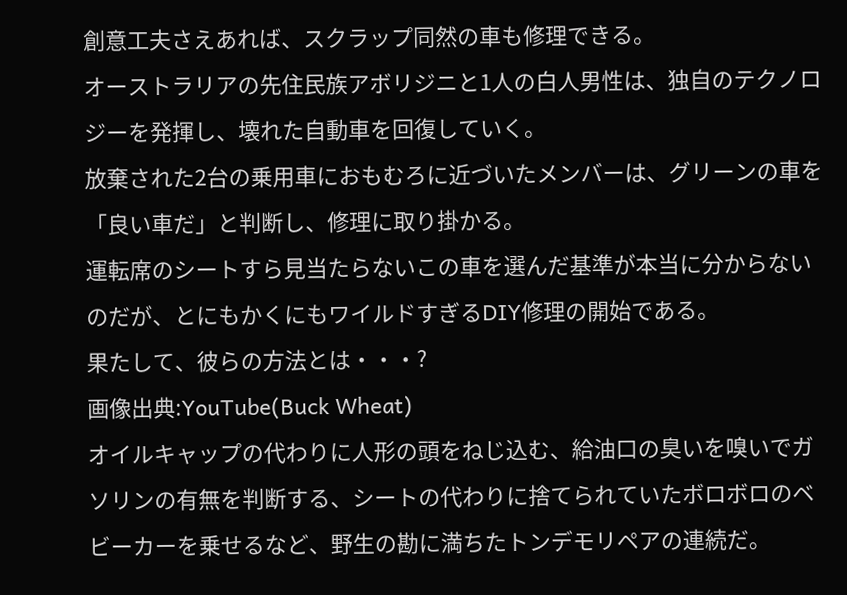創意工夫さえあれば、スクラップ同然の車も修理できる。
オーストラリアの先住民族アボリジニと1人の白人男性は、独自のテクノロジーを発揮し、壊れた自動車を回復していく。
放棄された2台の乗用車におもむろに近づいたメンバーは、グリーンの車を「良い車だ」と判断し、修理に取り掛かる。
運転席のシートすら見当たらないこの車を選んだ基準が本当に分からないのだが、とにもかくにもワイルドすぎるDIY修理の開始である。
果たして、彼らの方法とは・・・?
画像出典:YouTube(Buck Wheat)
オイルキャップの代わりに人形の頭をねじ込む、給油口の臭いを嗅いでガソリンの有無を判断する、シートの代わりに捨てられていたボロボロのベビーカーを乗せるなど、野生の勘に満ちたトンデモリペアの連続だ。